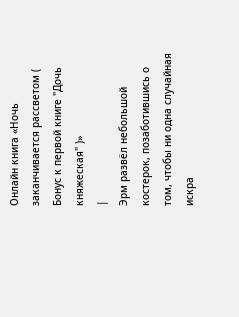Онлайн книга «Ночь заканчивается рассветом ( Бонус к первой книге "Дочь княжеская" )»
|
Эрм развёл небольшой костерок, позаботившись о том, чтобы ни одна случайная искра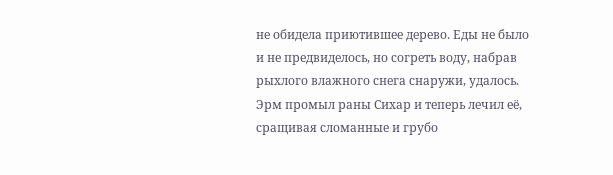не обидела приютившее дерево. Еды не было и не предвиделось, но согреть воду, набрав рыхлого влажного снега снаружи, удалось. Эрм промыл раны Сихар и теперь лечил её, сращивая сломанные и грубо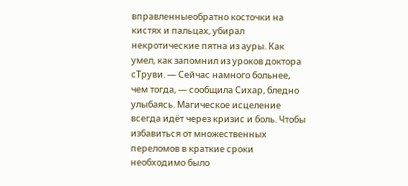вправленныеобратно косточки на кистях и пальцах, убирал некротические пятна из ауры. Как умел, как запомнил из уроков доктора сТруви. — Сейчас намного больнее, чем тогда, — сообщила Сихар, бледно улыбаясь. Магическое исцеление всегда идёт через кризис и боль. Чтобы избавиться от множественных переломов в краткие сроки необходимо было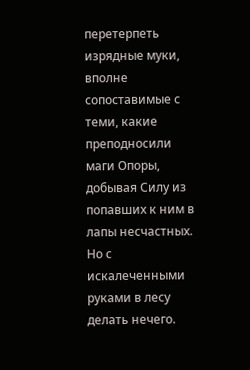перетерпеть изрядные муки, вполне сопоставимые с теми, какие преподносили маги Опоры, добывая Силу из попавших к ним в лапы несчастных. Но с искалеченными руками в лесу делать нечего.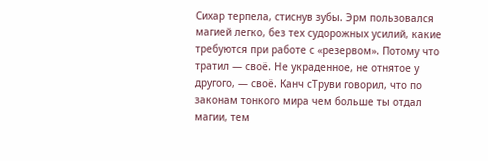Сихар терпела, стиснув зубы. Эрм пользовался магией легко, без тех судорожных усилий, какие требуются при работе с «резервом». Потому что тратил — своё. Не украденное, не отнятое у другого, — своё. Канч сТруви говорил, что по законам тонкого мира чем больше ты отдал магии, тем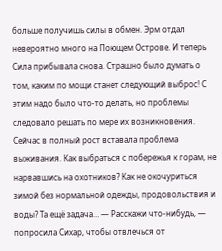больше получишь силы в обмен. Эрм отдал невероятно много на Поющем Острове. И теперь Сила прибывала снова. Страшно было думать о том, каким по мощи станет следующий выброс! С этим надо было что-то делать, но проблемы следовало решать по мере их возникновения. Сейчас в полный рост вставала проблема выживания. Как выбраться с побережья к горам, не нарвавшись на охотников? Как не окочуриться зимой без нормальной одежды, продовольствия и воды? Та ещё задача… — Расскажи что-нибудь, — попросила Сихар, чтобы отвлечься от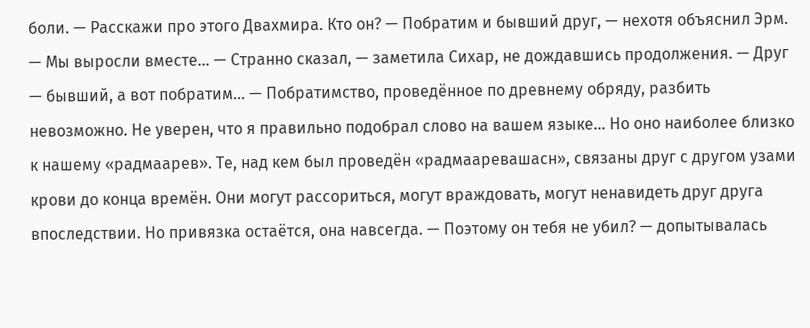боли. — Расскажи про этого Двахмира. Кто он? — Побратим и бывший друг, — нехотя объяснил Эрм. — Мы выросли вместе… — Странно сказал, — заметила Сихар, не дождавшись продолжения. — Друг — бывший, а вот побратим… — Побратимство, проведённое по древнему обряду, разбить невозможно. Не уверен, что я правильно подобрал слово на вашем языке… Но оно наиболее близко к нашему «радмаарев». Те, над кем был проведён «радмааревашасн», связаны друг с другом узами крови до конца времён. Они могут рассориться, могут враждовать, могут ненавидеть друг друга впоследствии. Но привязка остаётся, она навсегда. — Поэтому он тебя не убил? — допытывалась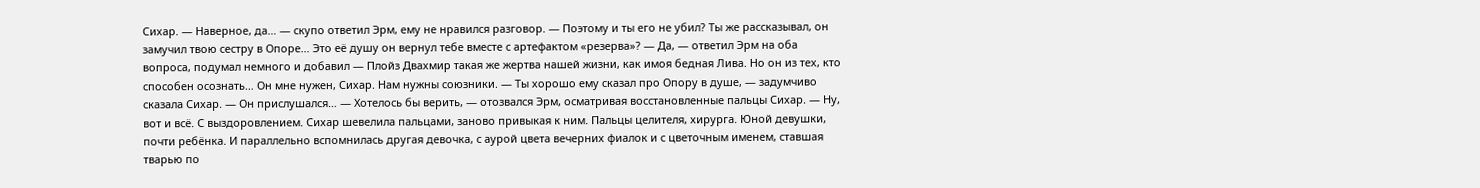Сихар. — Наверное, да… — скупо ответил Эрм, ему не нравился разговор. — Поэтому и ты его не убил? Ты же рассказывал, он замучил твою сестру в Опоре… Это её душу он вернул тебе вместе с артефактом «резерва»? — Да, — ответил Эрм на оба вопроса, подумал немного и добавил — Плойз Двахмир такая же жертва нашей жизни, как имоя бедная Лива. Но он из тех, кто способен осознать… Он мне нужен, Сихар. Нам нужны союзники. — Ты хорошо ему сказал про Опору в душе, — задумчиво сказала Сихар. — Он прислушался… — Хотелось бы верить, — отозвался Эрм, осматривая восстановленные пальцы Сихар. — Ну, вот и всё. С выздоровлением. Сихар шевелила пальцами, заново привыкая к ним. Пальцы целителя, хирурга. Юной девушки, почти ребёнка. И параллельно вспомнилась другая девочка, с аурой цвета вечерних фиалок и с цветочным именем, ставшая тварью по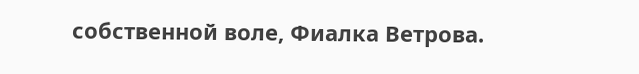собственной воле, Фиалка Ветрова.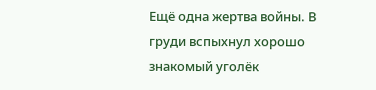Ещё одна жертва войны. В груди вспыхнул хорошо знакомый уголёк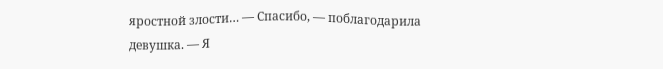яростной злости… — Спасибо, — поблагодарила девушка. — Я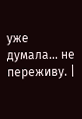уже думала… не переживу. |